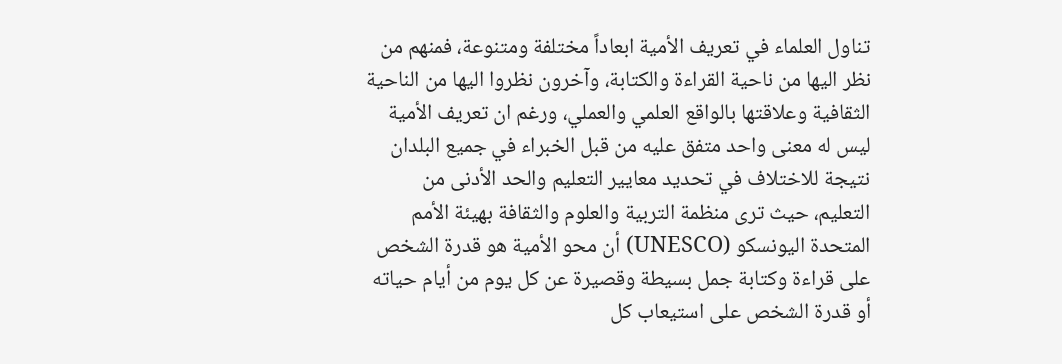تناول العلماء في تعريف الأمية ابعاداً مختلفة ومتنوعة، فمنهم من نظر اليها من ناحية القراءة والكتابة، وآخرون نظروا اليها من الناحية الثقافية وعلاقتها بالواقع العلمي والعملي، ورغم ان تعريف الأمية ليس له معنى واحد متفق عليه من قبل الخبراء في جميع البلدان نتيجة للاختلاف في تحديد معايير التعليم والحد الأدنى من التعليم، حيث ترى منظمة التربية والعلوم والثقافة بهيئة الأمم المتحدة اليونسكو (UNESCO) أن محو الأمية هو قدرة الشخص على قراءة وكتابة جمل بسيطة وقصيرة عن كل يوم من أيام حياته أو قدرة الشخص على استيعاب كل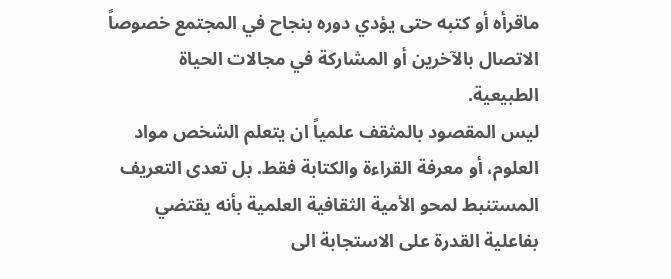ماقرأه أو كتبه حتى يؤدي دوره بنجاح في المجتمع خصوصاً الاتصال بالآخرين أو المشاركة في مجالات الحياة الطبيعية.
ليس المقصود بالمثقف علمياً ان يتعلم الشخص مواد العلوم، أو معرفة القراءة والكتابة فقط. بل تعدى التعريف المستنبط لمحو الأمية الثقافية العلمية بأنه يقتضي بفاعلية القدرة على الاستجابة الى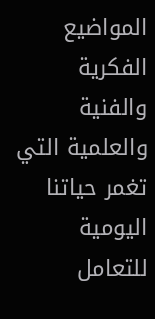المواضيع الفكرية والفنية والعلمية التي تغمر حياتنا اليومية للتعامل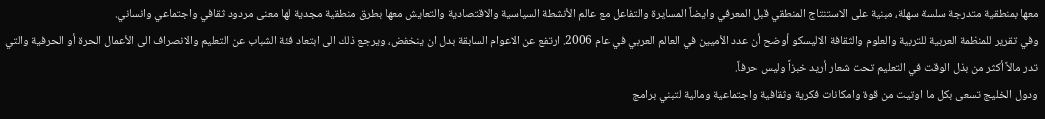معها بمنطقية متدرجة سلسة سهلة، مبنية على الاستنتاج المنطقي قبل المعرفي وايضاً المسايرة والتفاعل مع عالم الأنشطة السياسية والاقتصادية والتعايش معها بطرق منطقية مجدية لها معنى مردود ثقافي واجتماعي وانساني.
وفي تقرير للمنظمة العربية للتربية والعلوم والثقافة الاليسكو أوضح أن عدد الأميين في العالم العربي في عام 2006. ارتفع عن الاعوام السابقة بدل ان ينخفض، ويرجع ذلك الى ابتعاد فئة الشباب عن التعليم والانصراف الى الأعمال الحرة أو الحرفية والتي تدر مالاً أكثر من بذل الوقت في التعليم تحت شعار أريد خبزاً وليس حرفاً.
ودول الخليج تسعى بكل ما اوتيت من قوة وامكانات فكرية وثقافية واجتماعية ومالية لتبني برامج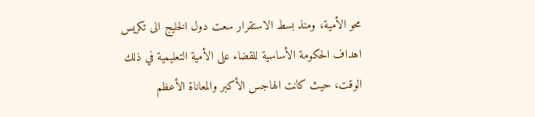محو الأمية، ومنذ بسط الاستقرار سعت دول الخليج الى تكريس اهداف الحكومة الأساسية للقضاء على الأمية التعليمية في ذلك الوقت، حيث كانت الهاجس الأكبر والمعاناة الأعظم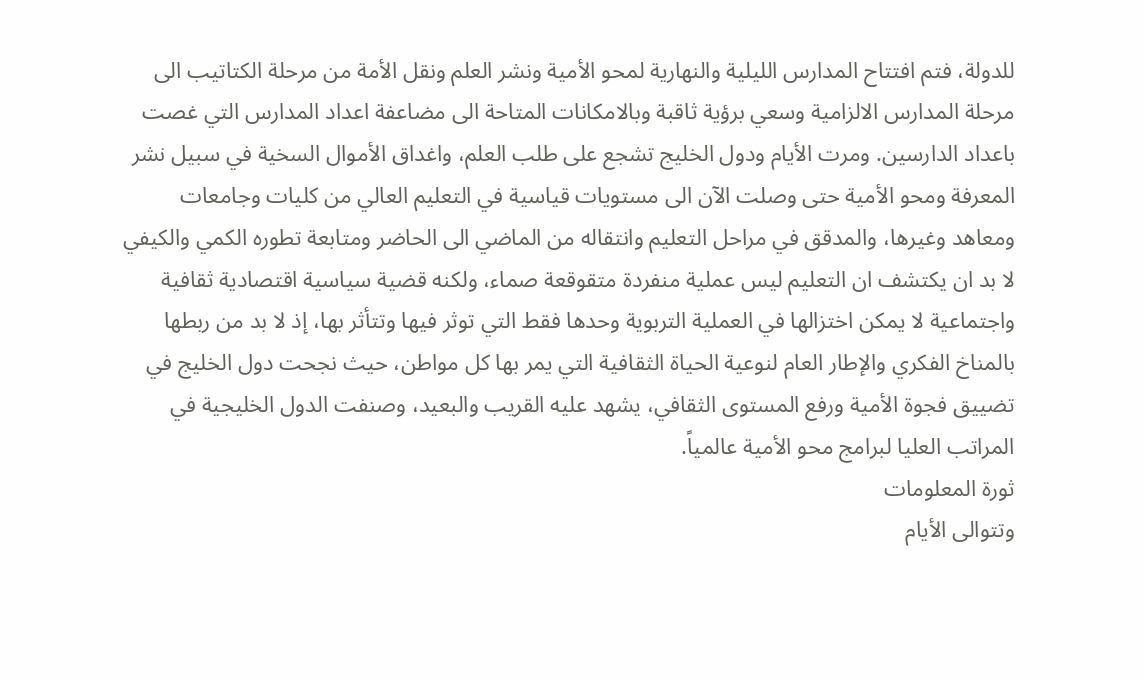للدولة، فتم افتتاح المدارس الليلية والنهارية لمحو الأمية ونشر العلم ونقل الأمة من مرحلة الكتاتيب الى مرحلة المدارس الالزامية وسعي برؤية ثاقبة وبالامكانات المتاحة الى مضاعفة اعداد المدارس التي غصت باعداد الدارسين. ومرت الأيام ودول الخليج تشجع على طلب العلم، واغداق الأموال السخية في سبيل نشر المعرفة ومحو الأمية حتى وصلت الآن الى مستويات قياسية في التعليم العالي من كليات وجامعات ومعاهد وغيرها، والمدقق في مراحل التعليم وانتقاله من الماضي الى الحاضر ومتابعة تطوره الكمي والكيفي لا بد ان يكتشف ان التعليم ليس عملية منفردة متقوقعة صماء، ولكنه قضية سياسية اقتصادية ثقافية واجتماعية لا يمكن اختزالها في العملية التربوية وحدها فقط التي توثر فيها وتتأثر بها، إذ لا بد من ربطها بالمناخ الفكري والإطار العام لنوعية الحياة الثقافية التي يمر بها كل مواطن، حيث نجحت دول الخليج في تضييق فجوة الأمية ورفع المستوى الثقافي، يشهد عليه القريب والبعيد، وصنفت الدول الخليجية في المراتب العليا لبرامج محو الأمية عالمياً.
ثورة المعلومات
وتتوالى الأيام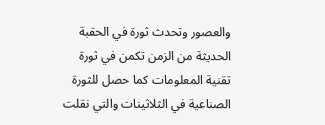والعصور وتحدث ثورة في الحقبة الحديثة من الزمن تكمن في ثورة تقنية المعلومات كما حصل للثورة الصناعية في الثلاثينات والتي نقلت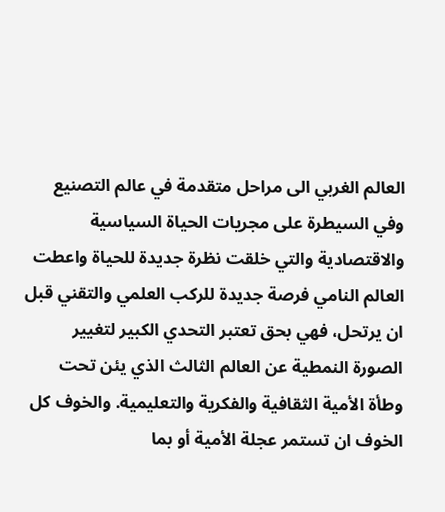العالم الغربي الى مراحل متقدمة في عالم التصنيع وفي السيطرة على مجريات الحياة السياسية والاقتصادية والتي خلقت نظرة جديدة للحياة واعطت العالم النامي فرصة جديدة للركب العلمي والتقني قبل ان يرتحل، فهي بحق تعتبر التحدي الكبير لتغيير الصورة النمطية عن العالم الثالث الذي يئن تحت وطأة الأمية الثقافية والفكرية والتعليمية. والخوف كل الخوف ان تستمر عجلة الأمية أو بما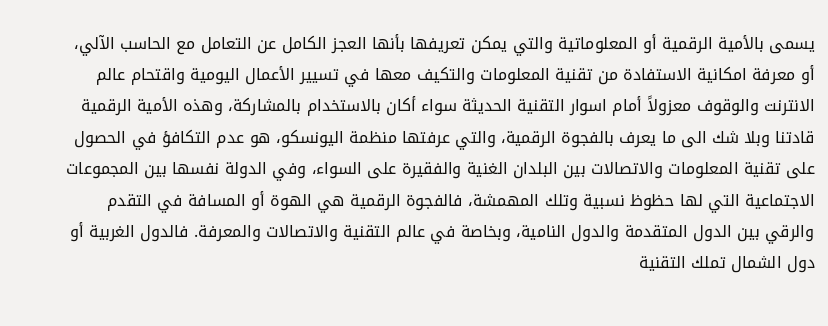يسمى بالأمية الرقمية أو المعلوماتية والتي يمكن تعريفها بأنها العجز الكامل عن التعامل مع الحاسب الآلي، أو معرفة امكانية الاستفادة من تقنية المعلومات والتكيف معها في تسيير الأعمال اليومية واقتحام عالم الانترنت والوقوف معزولاً أمام اسوار التقنية الحديثة سواء أكان بالاستخدام بالمشاركة، وهذه الأمية الرقمية قادتنا وبلا شك الى ما يعرف بالفجوة الرقمية، والتي عرفتها منظمة اليونسكو، هو عدم التكافؤ في الحصول على تقنية المعلومات والاتصالات بين البلدان الغنية والفقيرة على السواء، وفي الدولة نفسها بين المجموعات الاجتماعية التي لها حظوظ نسبية وتلك المهمشة، فالفجوة الرقمية هي الهوة أو المسافة في التقدم والرقي بين الدول المتقدمة والدول النامية، وبخاصة في عالم التقنية والاتصالات والمعرفة. فالدول الغربية أو دول الشمال تملك التقنية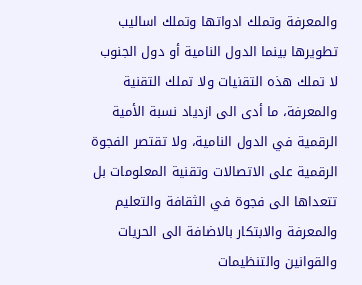والمعرفة وتملك ادواتها وتملك اساليب تطويرها بينما الدول النامية أو دول الجنوب لا تملك هذه التقنيات ولا تملك التقنية والمعرفة، ما أدى الى ازدياد نسبة الأمية الرقمية في الدول النامية، ولا تقتصر الفجوة الرقمية على الاتصالات وتقنية المعلومات بل تتعداها الى فجوة في الثقافة والتعليم والمعرفة والابتكار بالاضافة الى الحريات والقوانين والتنظيمات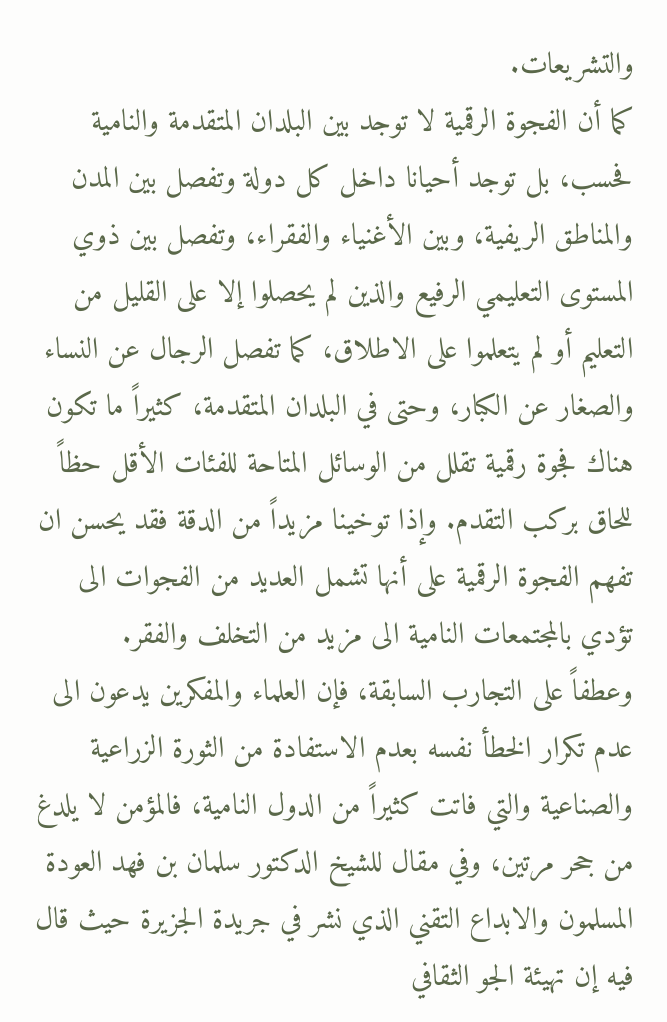والتشريعات.
كما أن الفجوة الرقمية لا توجد بين البلدان المتقدمة والنامية فحسب، بل توجد أحيانا داخل كل دولة وتفصل بين المدن والمناطق الريفية، وبين الأغنياء والفقراء، وتفصل بين ذوي المستوى التعليمي الرفيع والذين لم يحصلوا إلا على القليل من التعليم أو لم يتعلموا على الاطلاق، كما تفصل الرجال عن النساء والصغار عن الكبار، وحتى في البلدان المتقدمة، كثيراً ما تكون هناك فجوة رقمية تقلل من الوسائل المتاحة للفئات الأقل حظاً للحاق بركب التقدم. وإذا توخينا مزيداً من الدقة فقد يحسن ان تفهم الفجوة الرقمية على أنها تشمل العديد من الفجوات الى تؤدي بالمجتمعات النامية الى مزيد من التخلف والفقر.
وعطفاً على التجارب السابقة، فإن العلماء والمفكرين يدعون الى عدم تكرار الخطأ نفسه بعدم الاستفادة من الثورة الزراعية والصناعية والتي فاتت كثيراً من الدول النامية، فالمؤمن لا يلدغ من جحر مرتين، وفي مقال للشيخ الدكتور سلمان بن فهد العودة المسلمون والابداع التقني الذي نشر في جريدة الجزيرة حيث قال فيه إن تهيئة الجو الثقافي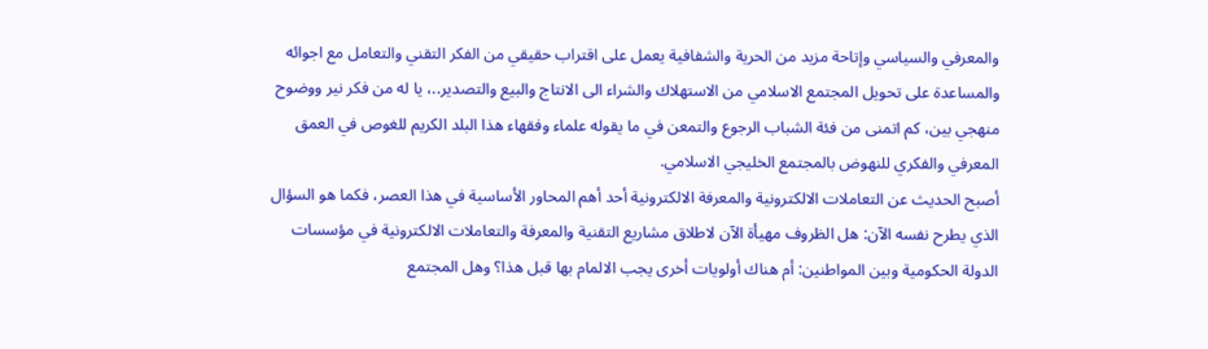والمعرفي والسياسي وإتاحة مزيد من الحرية والشفافية يعمل على اقتراب حقيقي من الفكر التقني والتعامل مع اجوائه والمساعدة على تحويل المجتمع الاسلامي من الاستهلاك والشراء الى الانتاج والبيع والتصدير..، يا له من فكر نير ووضوح منهجي بين، كم اتمنى من فئة الشباب الرجوع والتمعن في ما يقوله علماء وفقهاء هذا البلد الكريم للغوص في العمق المعرفي والفكري للنهوض بالمجتمع الخليجي الاسلامي.
أصبح الحديث عن التعاملات الالكترونية والمعرفة الالكترونية أحد أهم المحاور الأساسية في هذا العصر، فكما هو السؤال الذي يطرح نفسه الآن: هل الظروف مهيأة الآن لاطلاق مشاريع التقنية والمعرفة والتعاملات الالكترونية في مؤسسات الدولة الحكومية وبين المواطنين: أم هناك أولويات أخرى يجب الالمام بها قبل هذا؟ وهل المجتمع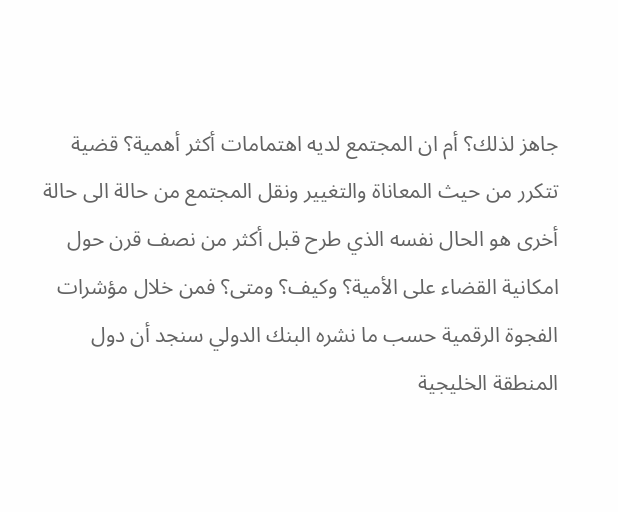جاهز لذلك؟ أم ان المجتمع لديه اهتمامات أكثر أهمية؟ قضية تتكرر من حيث المعاناة والتغيير ونقل المجتمع من حالة الى حالة أخرى هو الحال نفسه الذي طرح قبل أكثر من نصف قرن حول امكانية القضاء على الأمية؟ وكيف؟ ومتى؟ فمن خلال مؤشرات الفجوة الرقمية حسب ما نشره البنك الدولي سنجد أن دول المنطقة الخليجية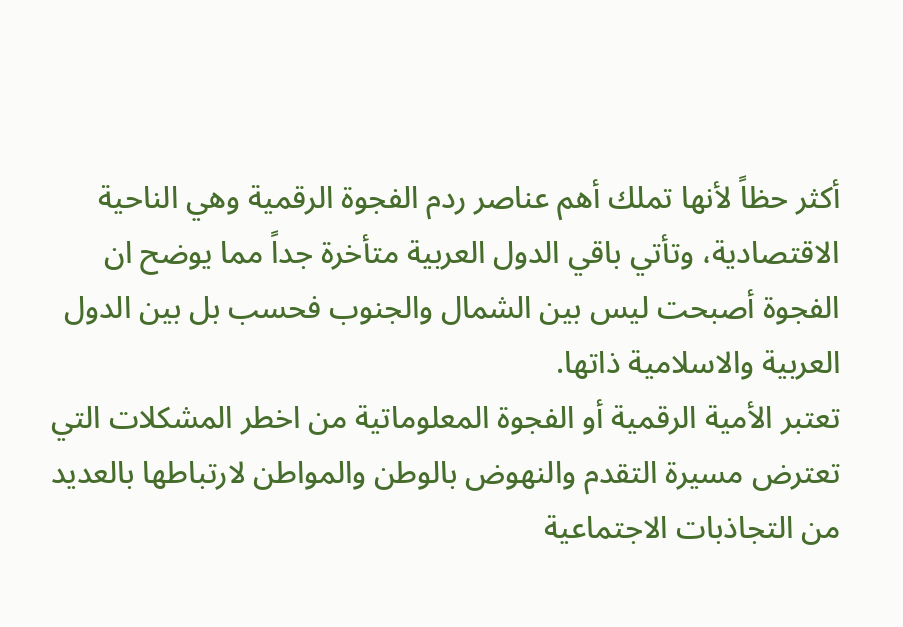أكثر حظاً لأنها تملك أهم عناصر ردم الفجوة الرقمية وهي الناحية الاقتصادية، وتأتي باقي الدول العربية متأخرة جداً مما يوضح ان الفجوة أصبحت ليس بين الشمال والجنوب فحسب بل بين الدول العربية والاسلامية ذاتها.
تعتبر الأمية الرقمية أو الفجوة المعلوماتية من اخطر المشكلات التي تعترض مسيرة التقدم والنهوض بالوطن والمواطن لارتباطها بالعديد من التجاذبات الاجتماعية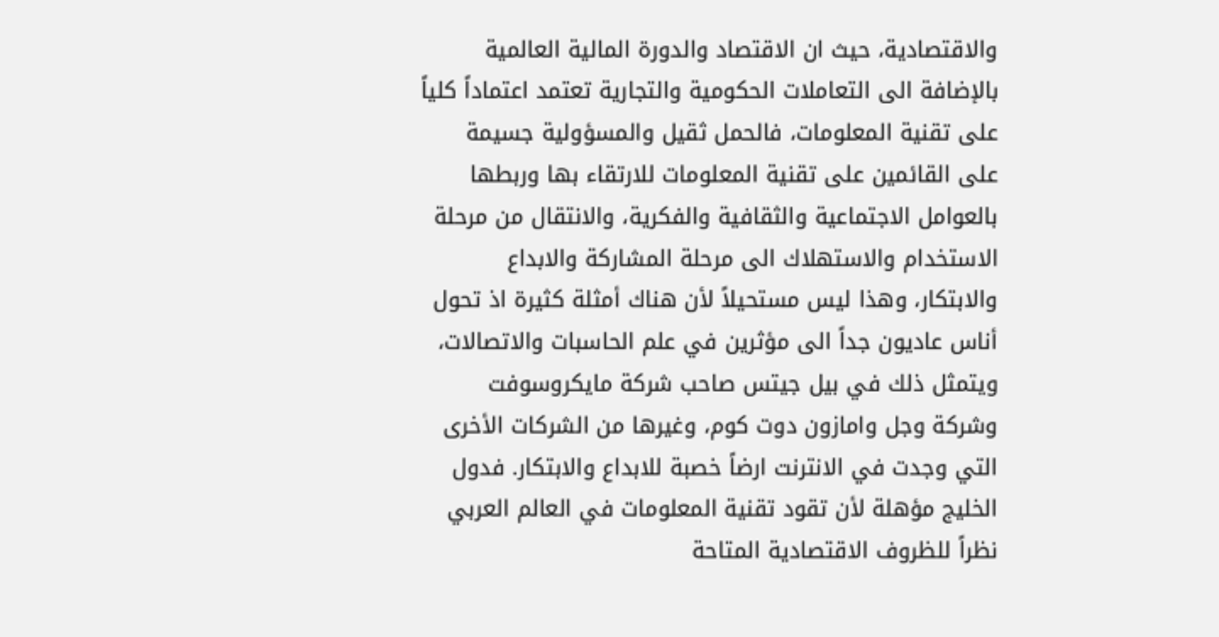والاقتصادية، حيث ان الاقتصاد والدورة المالية العالمية بالإضافة الى التعاملات الحكومية والتجارية تعتمد اعتماداً كلياً على تقنية المعلومات، فالحمل ثقيل والمسؤولية جسيمة على القائمين على تقنية المعلومات للارتقاء بها وربطها بالعوامل الاجتماعية والثقافية والفكرية، والانتقال من مرحلة الاستخدام والاستهلاك الى مرحلة المشاركة والابداع والابتكار، وهذا ليس مستحيلاً لأن هناك أمثلة كثيرة اذ تحول أناس عاديون جداً الى مؤثرين في علم الحاسبات والاتصالات، ويتمثل ذلك في بيل جيتس صاحب شركة مايكروسوفت وشركة وجل وامازون دوت كوم، وغيرها من الشركات الأخرى التي وجدت في الانترنت ارضاً خصبة للابداع والابتكار. فدول الخليج مؤهلة لأن تقود تقنية المعلومات في العالم العربي نظراً للظروف الاقتصادية المتاحة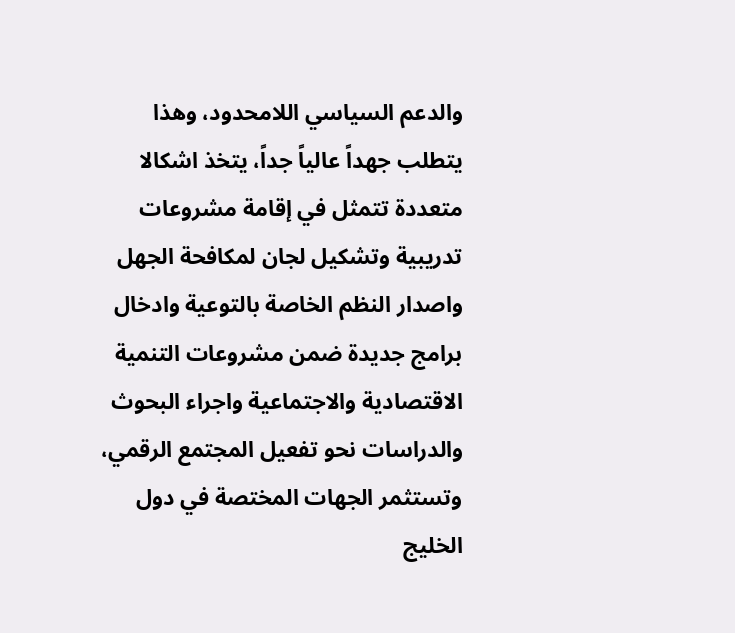والدعم السياسي اللامحدود، وهذا يتطلب جهداً عالياً جداً، يتخذ اشكالا متعددة تتمثل في إقامة مشروعات تدريبية وتشكيل لجان لمكافحة الجهل واصدار النظم الخاصة بالتوعية وادخال برامج جديدة ضمن مشروعات التنمية الاقتصادية والاجتماعية واجراء البحوث والدراسات نحو تفعيل المجتمع الرقمي، وتستثمر الجهات المختصة في دول الخليج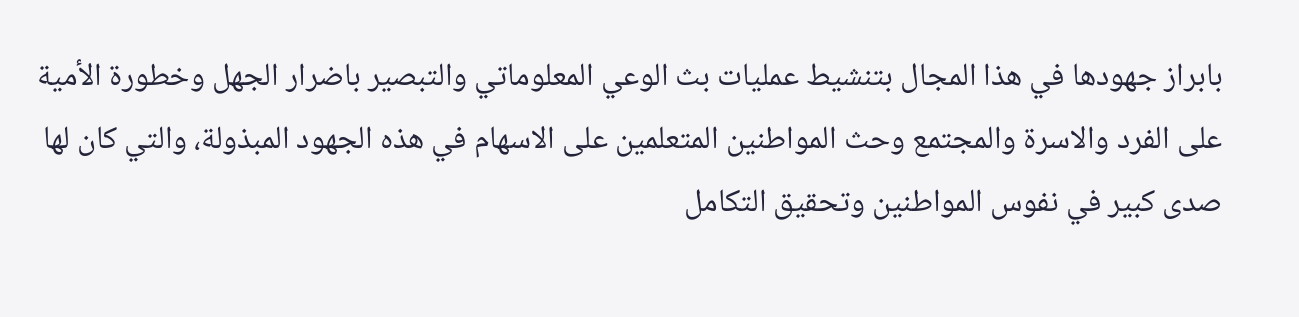بابراز جهودها في هذا المجال بتنشيط عمليات بث الوعي المعلوماتي والتبصير باضرار الجهل وخطورة الأمية على الفرد والاسرة والمجتمع وحث المواطنين المتعلمين على الاسهام في هذه الجهود المبذولة، والتي كان لها صدى كبير في نفوس المواطنين وتحقيق التكامل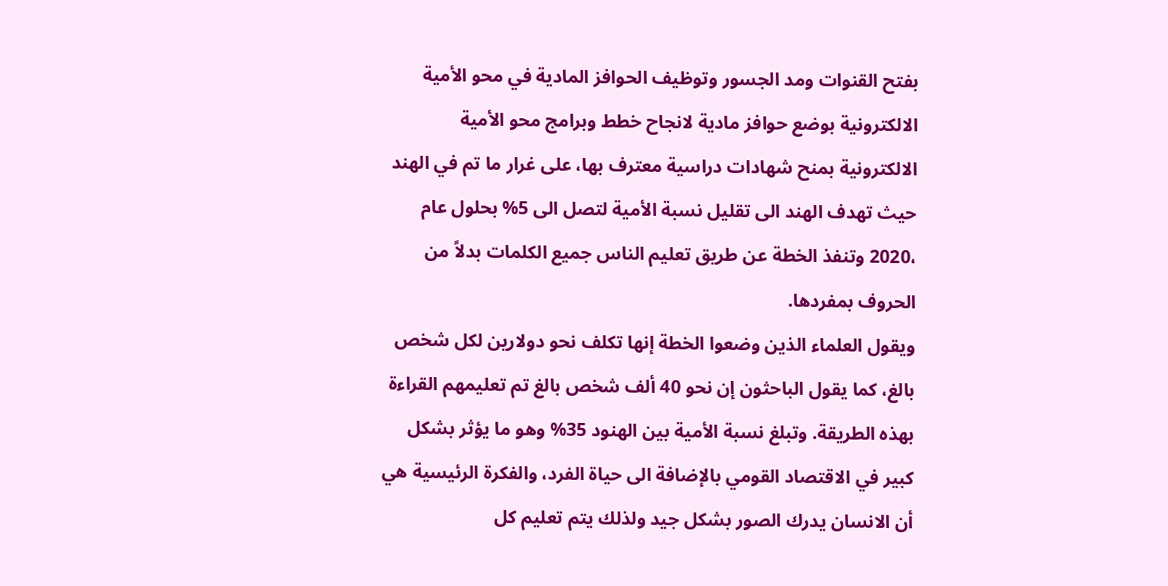بفتح القنوات ومد الجسور وتوظيف الحوافز المادية في محو الأمية الالكترونية بوضع حوافز مادية لانجاح خطط وبرامج محو الأمية الالكترونية بمنح شهادات دراسية معترف بها، على غرار ما تم في الهند حيث تهدف الهند الى تقليل نسبة الأمية لتصل الى 5% بحلول عام ،2020 وتنفذ الخطة عن طريق تعليم الناس جميع الكلمات بدلاً من الحروف بمفردها.
ويقول العلماء الذين وضعوا الخطة إنها تكلف نحو دولارين لكل شخص بالغ، كما يقول الباحثون إن نحو 40 ألف شخص بالغ تم تعليمهم القراءة بهذه الطريقة. وتبلغ نسبة الأمية بين الهنود 35% وهو ما يؤثر بشكل كبير في الاقتصاد القومي بالإضافة الى حياة الفرد، والفكرة الرئيسية هي أن الانسان يدرك الصور بشكل جيد ولذلك يتم تعليم كل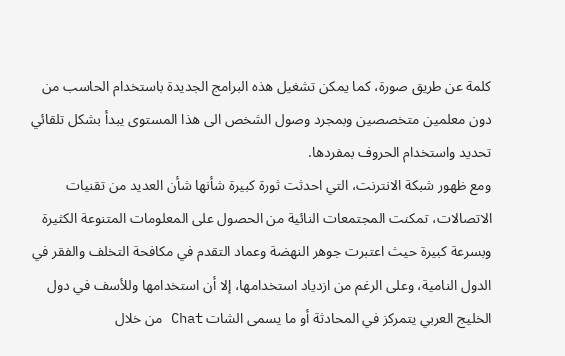كلمة عن طريق صورة، كما يمكن تشغيل هذه البرامج الجديدة باستخدام الحاسب من دون معلمين متخصصين وبمجرد وصول الشخص الى هذا المستوى يبدأ بشكل تلقائي تحديد واستخدام الحروف بمفردها.
ومع ظهور شبكة الانترنت، التي احدثت ثورة كبيرة شأنها شأن العديد من تقنيات الاتصالات، تمكنت المجتمعات النائية من الحصول على المعلومات المتنوعة الكثيرة وبسرعة كبيرة حيث اعتبرت جوهر النهضة وعماد التقدم في مكافحة التخلف والفقر في الدول النامية، وعلى الرغم من ازدياد استخدامها، إلا أن استخدامها وللأسف في دول الخليج العربي يتمركز في المحادثة أو ما يسمى الشات Chat من خلال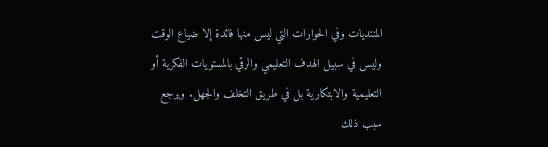المنتديات وفي الحوارات التي ليس منها فائدة إلا ضياع الوقت وليس في سبيل الهدف التعليمي والرقي بالمستويات الفكرية أو التعليمية والابتكارية بل في طريق التخلف والجهل. ويرجع سبب ذلك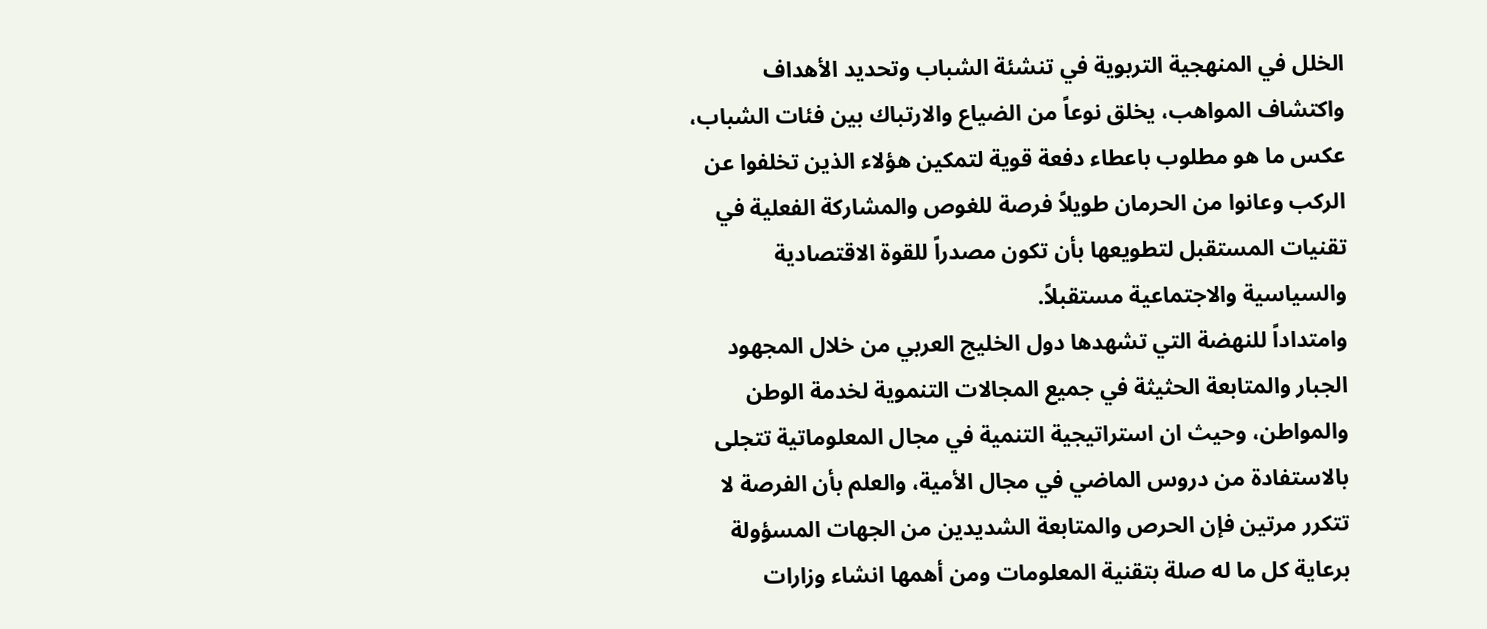الخلل في المنهجية التربوية في تنشئة الشباب وتحديد الأهداف واكتشاف المواهب، يخلق نوعاً من الضياع والارتباك بين فئات الشباب، عكس ما هو مطلوب باعطاء دفعة قوية لتمكين هؤلاء الذين تخلفوا عن الركب وعانوا من الحرمان طويلاً فرصة للغوص والمشاركة الفعلية في تقنيات المستقبل لتطويعها بأن تكون مصدراً للقوة الاقتصادية والسياسية والاجتماعية مستقبلاً.
وامتداداً للنهضة التي تشهدها دول الخليج العربي من خلال المجهود الجبار والمتابعة الحثيثة في جميع المجالات التنموية لخدمة الوطن والمواطن، وحيث ان استراتيجية التنمية في مجال المعلوماتية تتجلى بالاستفادة من دروس الماضي في مجال الأمية، والعلم بأن الفرصة لا تتكرر مرتين فإن الحرص والمتابعة الشديدين من الجهات المسؤولة برعاية كل ما له صلة بتقنية المعلومات ومن أهمها انشاء وزارات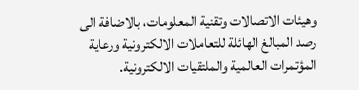وهيئات الاتصالات وتقنية المعلومات، بالاضافة الى رصد المبالغ الهائلة للتعاملات الالكترونية ورعاية المؤتمرات العالمية والملتقيات الالكترونية.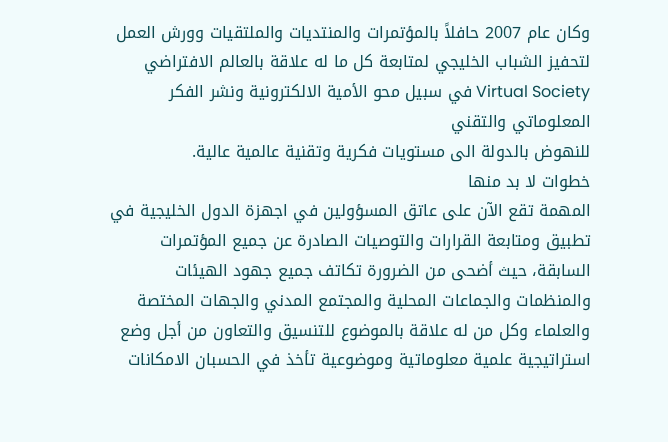وكان عام 2007 حافلاً بالمؤتمرات والمنتديات والملتقيات وورش العمل لتحفيز الشباب الخليجي لمتابعة كل ما له علاقة بالعالم الافتراضي Virtual Society في سبيل محو الأمية الالكترونية ونشر الفكر المعلوماتي والتقني
للنهوض بالدولة الى مستويات فكرية وتقنية عالمية عالية.
خطوات لا بد منها
المهمة تقع الآن على عاتق المسؤولين في اجهزة الدول الخليجية في تطبيق ومتابعة القرارات والتوصيات الصادرة عن جميع المؤتمرات السابقة، حيث أضحى من الضرورة تكاتف جميع جهود الهيئات والمنظمات والجماعات المحلية والمجتمع المدني والجهات المختصة والعلماء وكل من له علاقة بالموضوع للتنسيق والتعاون من أجل وضع استراتيجية علمية معلوماتية وموضوعية تأخذ في الحسبان الامكانات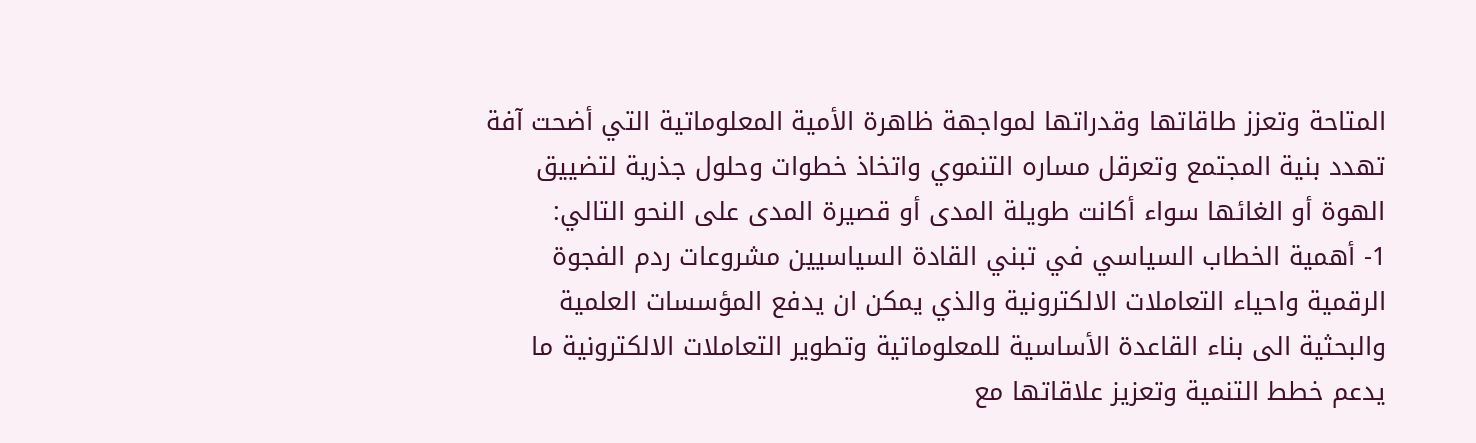المتاحة وتعزز طاقاتها وقدراتها لمواجهة ظاهرة الأمية المعلوماتية التي أضحت آفة تهدد بنية المجتمع وتعرقل مساره التنموي واتخاذ خطوات وحلول جذرية لتضييق الهوة أو الغائها سواء أكانت طويلة المدى أو قصيرة المدى على النحو التالي:
1- أهمية الخطاب السياسي في تبني القادة السياسيين مشروعات ردم الفجوة الرقمية واحياء التعاملات الالكترونية والذي يمكن ان يدفع المؤسسات العلمية والبحثية الى بناء القاعدة الأساسية للمعلوماتية وتطوير التعاملات الالكترونية ما يدعم خطط التنمية وتعزيز علاقاتها مع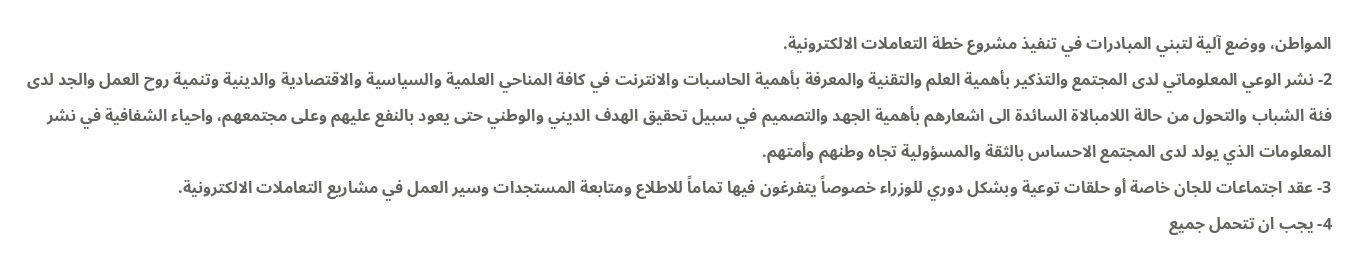المواطن، ووضع آلية لتبني المبادرات في تنفيذ مشروع خطة التعاملات الالكترونية.
2- نشر الوعي المعلوماتي لدى المجتمع والتذكير بأهمية العلم والتقنية والمعرفة بأهمية الحاسبات والانترنت في كافة المناحي العلمية والسياسية والاقتصادية والدينية وتنمية روح العمل والجد لدى فئة الشباب والتحول من حالة اللامبالاة السائدة الى اشعارهم بأهمية الجهد والتصميم في سبيل تحقيق الهدف الديني والوطني حتى يعود بالنفع عليهم وعلى مجتمعهم، واحياء الشفافية في نشر المعلومات الذي يولد لدى المجتمع الاحساس بالثقة والمسؤولية تجاه وطنهم وأمتهم.
3- عقد اجتماعات للجان خاصة أو حلقات توعية وبشكل دوري للوزراء خصوصاً يتفرغون فيها تماماً للاطلاع ومتابعة المستجدات وسير العمل في مشاريع التعاملات الالكترونية.
4- يجب ان تتحمل جميع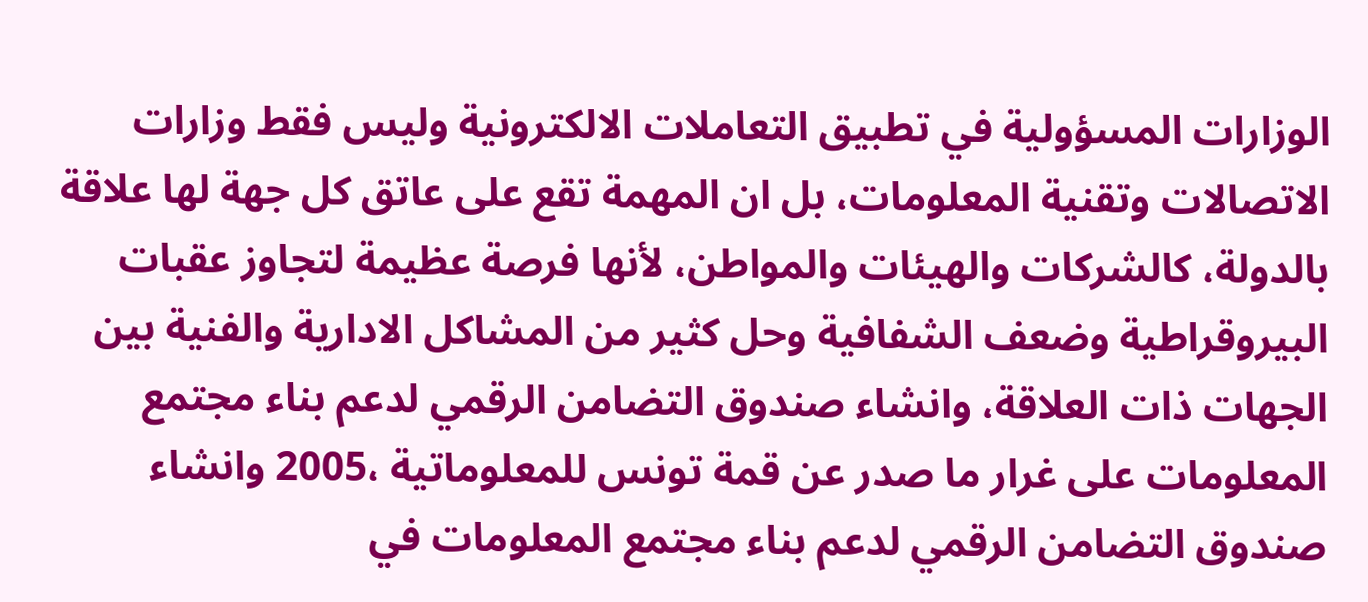الوزارات المسؤولية في تطبيق التعاملات الالكترونية وليس فقط وزارات الاتصالات وتقنية المعلومات، بل ان المهمة تقع على عاتق كل جهة لها علاقة بالدولة، كالشركات والهيئات والمواطن، لأنها فرصة عظيمة لتجاوز عقبات البيروقراطية وضعف الشفافية وحل كثير من المشاكل الادارية والفنية بين الجهات ذات العلاقة، وانشاء صندوق التضامن الرقمي لدعم بناء مجتمع المعلومات على غرار ما صدر عن قمة تونس للمعلوماتية ،2005 وانشاء صندوق التضامن الرقمي لدعم بناء مجتمع المعلومات في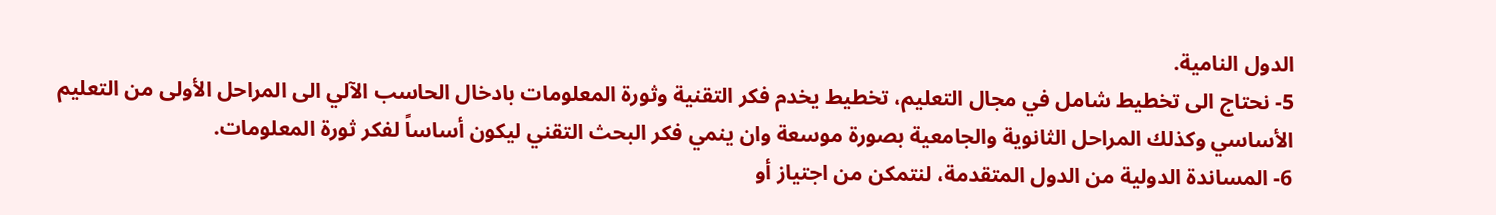الدول النامية.
5- نحتاج الى تخطيط شامل في مجال التعليم، تخطيط يخدم فكر التقنية وثورة المعلومات بادخال الحاسب الآلي الى المراحل الأولى من التعليم الأساسي وكذلك المراحل الثانوية والجامعية بصورة موسعة وان ينمي فكر البحث التقني ليكون أساساً لفكر ثورة المعلومات.
6- المساندة الدولية من الدول المتقدمة، لنتمكن من اجتياز أو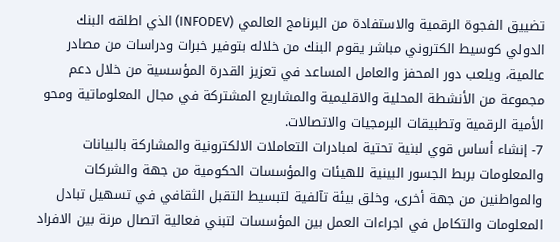تضييق الفجوة الرقمية والاستفادة من البرنامج العالمي (INFODEV) الذي اطلقه البنك الدولي كوسيط الكتروني مباشر يقوم البنك من خلاله بتوفير خبرات ودراسات من مصادر عالمية، ويلعب دور المحفز والعامل المساعد في تعزيز القدرة المؤسسية من خلال دعم مجموعة من الأنشطة المحلية والاقليمية والمشاريع المشتركة في مجال المعلوماتية ومحو الأمية الرقمية وتطبيقات البرمجيات والاتصالات.
7- إنشاء أساس قوي لبنية تحتية لمبادرات التعاملات الالكترونية والمشاركة بالبيانات والمعلومات بربط الجسور البينية للهيئات والمؤسسات الحكومية من جهة والشركات والمواطنين من جهة أخرى، وخلق بيئة تآلفية لتبسيط التقبل الثقافي في تسهيل تبادل المعلومات والتكامل في اجراءات العمل بين المؤسسات لتبني فعالية اتصال مرنة بين الافراد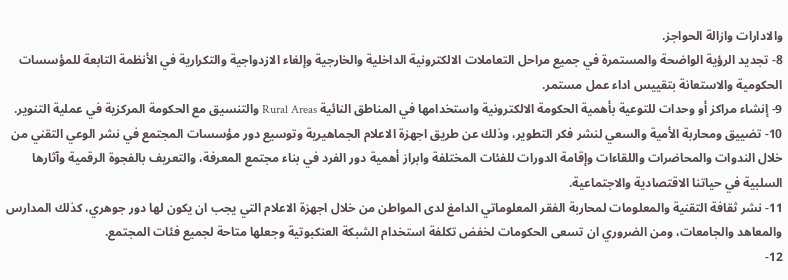والادارات وازالة الحواجز.
8- تجديد الرؤية الواضحة والمستمرة في جميع مراحل التعاملات الالكترونية الداخلية والخارجية وإلغاء الازدواجية والتكرارية في الأنظمة التابعة للمؤسسات الحكومية والاستعانة بتقييس اداء عمل مستمر.
9- إنشاء مراكز أو وحدات للتوعية بأهمية الحكومة الالكترونية واستخدامها في المناطق النائية Rural Areas والتنسيق مع الحكومة المركزية في عملية التنوير.
10- تضييق ومحاربة الأمية والسعي لنشر فكر التطوير، وذلك عن طريق اجهزة الاعلام الجماهيرية وتوسيع دور مؤسسات المجتمع في نشر الوعي التقني من خلال الندوات والمحاضرات واللقاءات وإقامة الدورات للفئات المختلفة وابراز أهمية دور الفرد في بناء مجتمع المعرفة، والتعريف بالفجوة الرقمية وآثارها السلبية في حياتنا الاقتصادية والاجتماعية.
11- نشر ثقافة التقنية والمعلومات لمحاربة الفقر المعلوماتي الدامغ لدى المواطن من خلال اجهزة الاعلام التي يجب ان يكون لها دور جوهري، كذلك المدارس والمعاهد والجامعات، ومن الضروري ان تسعى الحكومات لخفض تكلفة استخدام الشبكة العنكبوتية وجعلها متاحة لجميع فئات المجتمع.
12-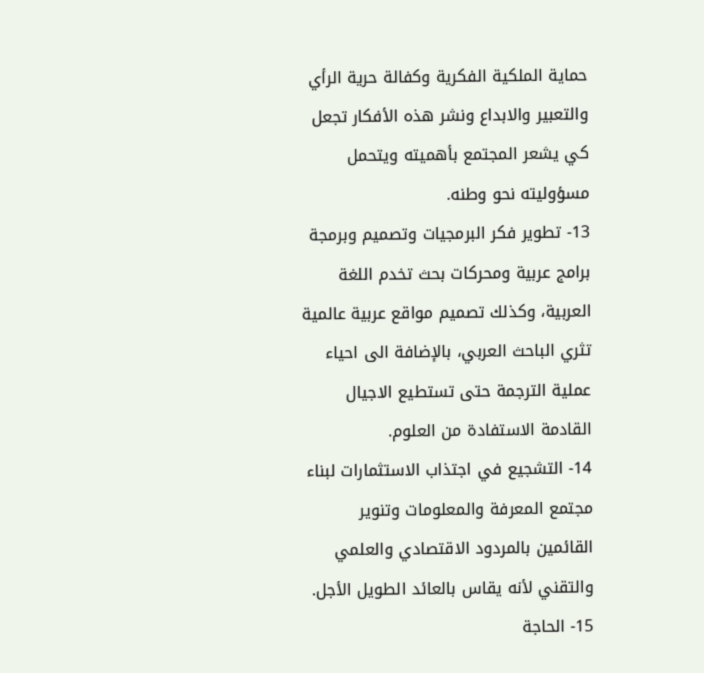حماية الملكية الفكرية وكفالة حرية الرأي والتعبير والابداع ونشر هذه الأفكار تجعل كي يشعر المجتمع بأهميته ويتحمل مسؤوليته نحو وطنه.
13- تطوير فكر البرمجيات وتصميم وبرمجة برامج عربية ومحركات بحث تخدم اللغة العربية، وكذلك تصميم مواقع عربية عالمية تثري الباحث العربي، بالإضافة الى احياء عملية الترجمة حتى تستطيع الاجيال القادمة الاستفادة من العلوم.
14- التشجيع في اجتذاب الاستثمارات لبناء مجتمع المعرفة والمعلومات وتنوير القائمين بالمردود الاقتصادي والعلمي والتقني لأنه يقاس بالعائد الطويل الأجل.
15- الحاجة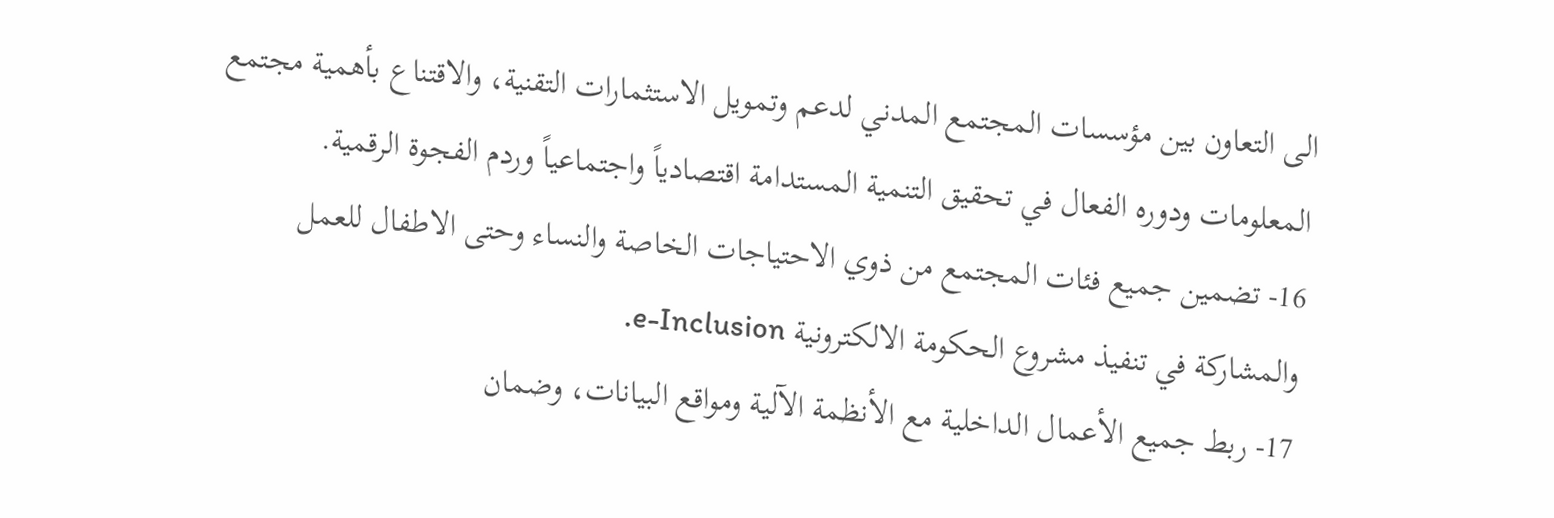الى التعاون بين مؤسسات المجتمع المدني لدعم وتمويل الاستثمارات التقنية، والاقتناع بأهمية مجتمع المعلومات ودوره الفعال في تحقيق التنمية المستدامة اقتصادياً واجتماعياً وردم الفجوة الرقمية.
16- تضمين جميع فئات المجتمع من ذوي الاحتياجات الخاصة والنساء وحتى الاطفال للعمل والمشاركة في تنفيذ مشروع الحكومة الالكترونية e-Inclusion.
17- ربط جميع الأعمال الداخلية مع الأنظمة الآلية ومواقع البيانات، وضمان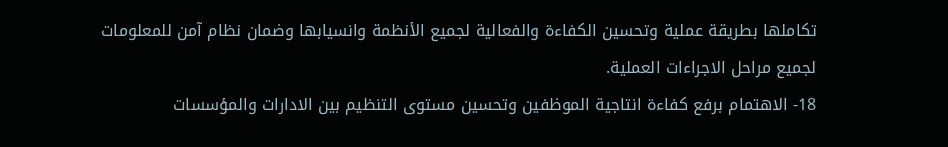تكاملها بطريقة عملية وتحسين الكفاءة والفعالية لجميع الأنظمة وانسيابها وضمان نظام آمن للمعلومات لجميع مراحل الاجراءات العملية.
18- الاهتمام برفع كفاءة انتاجية الموظفين وتحسين مستوى التنظيم بين الادارات والمؤسسات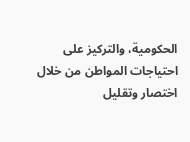الحكومية، والتركيز على احتياجات المواطن من خلال اختصار وتقليل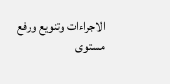الاجراءات وتنويع ورفع مستوى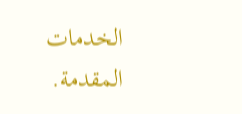الخدمات المقدمة.